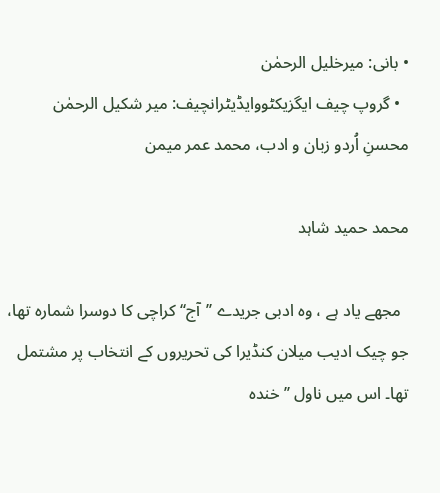• بانی: میرخلیل الرحمٰن
  • گروپ چیف ایگزیکٹووایڈیٹرانچیف: میر شکیل الرحمٰن
محسنِ اُردو زبان و ادب، محمد عمر میمن

محمد حمید شاہد

  مجھے یاد ہے ، وہ ادبی جریدے ’’آج‘‘ کراچی کا دوسرا شمارہ تھا، جو چیک ادیب میلان کنڈیرا کی تحریروں کے انتخاب پر مشتمل تھا۔ اس میں ناول ’’خندہ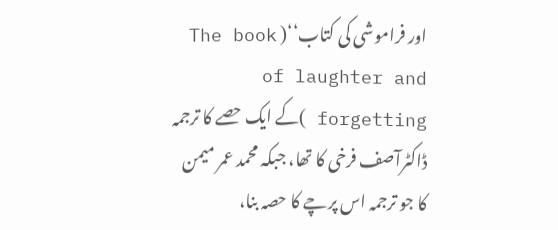اور فراموشی کی کتاب‘‘( The book of laughter and forgetting )کے ایک حصے کا ترجمہ ڈاکٹرآصف فرخی کا تھا، جبکہ محمد عمر میمن کا جو ترجمہ اس پرچے کا حصہ بنا،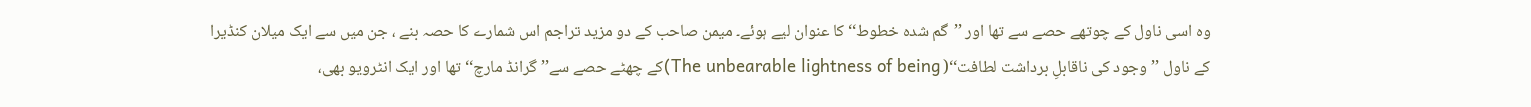وہ اسی ناول کے چوتھے حصے سے تھا اور ’’گم شدہ خطوط‘‘ کا عنوان لیے ہوئے۔ میمن صاحب کے دو مزید تراجم اس شمارے کا حصہ بنے ، جن میں سے ایک میلان کنڈیرا کے ناول ’’وجود کی ناقابلِ برداشت لطافت‘‘( The unbearable lightness of being)کے چھٹے حصے سے’’ گرانڈ مارچ‘‘ تھا اور ایک انٹرویو بھی،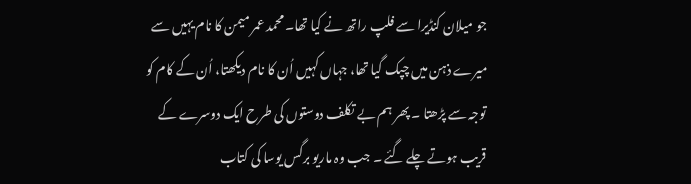جو میلان کنڈیرا سے فلپ راتھ نے کیا تھا۔ محمد عمر میمن کا نام یہیں سے میرے ذہن میں چپک گیا تھا، جہاں کہیں اُن کا نام دیکھتا، اُن کے کام کو توجہ سے پڑھتا ۔ پھر ہم بے تکلف دوستوں کی طرح ایک دوسرے کے قریب ہوتے چلے گئے ۔ جب وہ ماریو برگس یوسا کی کتاب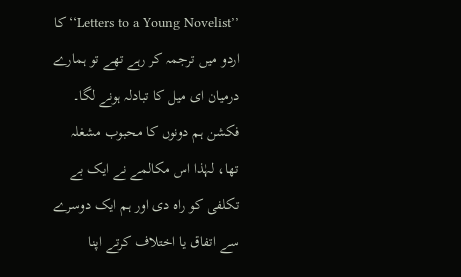’’Letters to a Young Novelist‘‘کا اردو میں ترجمہ کر رہے تھے تو ہمارے درمیان ای میل کا تبادلہ ہونے لگا۔ فکشن ہم دونوں کا محبوب مشغلہ تھا، لہٰذا اس مکالمے نے ایک بے تکلفی کو راہ دی اور ہم ایک دوسرے سے اتفاق یا اختلاف کرتے اپنا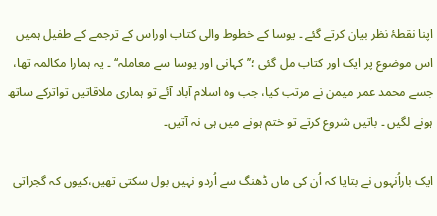اپنا نقطۂ نظر بیان کرتے گئے ۔ یوسا کے خطوط والی کتاب اوراس کے ترجمے کے طفیل ہمیں اس موضوع پر ایک اور کتاب مل گئی ؛’’کہانی اور یوسا سے معاملہ‘‘ ۔ یہ ہمارا مکالمہ تھا، جسے محمد عمر میمن نے مرتب کیا، جب وہ اسلام آباد آئے تو ہماری ملاقاتیں تواترکے ساتھ ہونے لگیں ۔ باتیں شروع کرتے تو ختم ہونے میں ہی نہ آتیں۔

ایک باراُنہوں نے بتایا کہ اُن کی ماں ڈھنگ سے اُردو نہیں بول سکتی تھیں،کیوں کہ گجراتی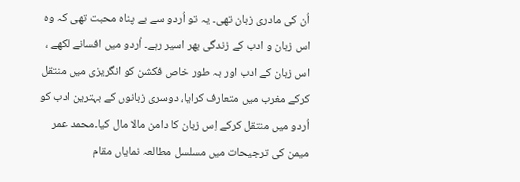اُن کی مادری زبان تھی۔ یہ تو اُردو سے بے پناہ محبت تھی کہ وہ اس زبان و ادب کے زندگی بھر اسیر رہے۔ اُردو میں افسانے لکھے ، اس زبان کے ادب اور بہ طور خاص فکشن کو انگریزی میں منتقل کرکے مغرب میں متعارف کرایا، دوسری زبانوں کے بہترین ادب کو اُردو میں منتقل کرکے اِس زبان کا دامن مالا مال کیا۔محمد عمر میمن کی ترجیحات میں مسلسل مطالعہ نمایاں مقام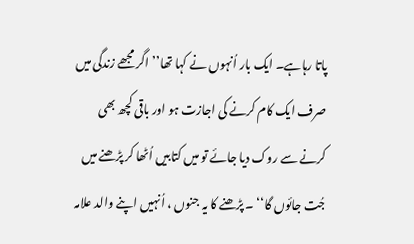پاتا رہاہے۔ ایک بار اُنہوں نے کہا تھا’’اگر مجھے زندگی میں صرف ایک کام کرنے کی اجازت ہو اور باقی کچھ بھی کرنے سے روک دیا جائے تو میں کتابیں اُٹھا کر پڑھنے میں جُت جائوں گا‘‘ ۔ پڑھنے کا یہ جنوں ، اُنہیں اپنے والد علامہ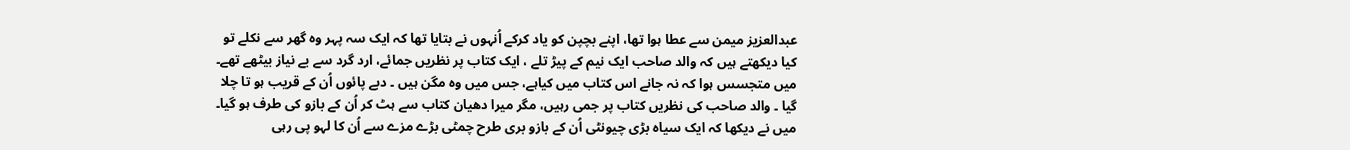عبدالعزیز میمن سے عطا ہوا تھا، اپنے بچپن کو یاد کرکے اُنہوں نے بتایا تھا کہ ایک سہ پہر وہ گھر سے نکلے تو کیا دیکھتے ہیں کہ والد صاحب ایک نیم کے پیڑ تلے ، ایک کتاب پر نظریں جمائے، ارد گرد سے بے نیاز بیٹھے تھے۔ میں متجسس ہوا کہ نہ جانے اس کتاب میں کیاہے، جس میں وہ مگن ہیں ۔ دبے پائوں اُن کے قریب ہو تا چلا گیا ۔ والد صاحب کی نظریں کتاب پر جمی رہیں، مگر میرا دھیان کتاب سے ہٹ کر اُن کے بازو کی طرف ہو گیا۔ میں نے دیکھا کہ ایک سیاہ بڑی چیونٹی اُن کے بازو بری طرح چمٹی بڑے مزے سے اُن کا لہو پی رہی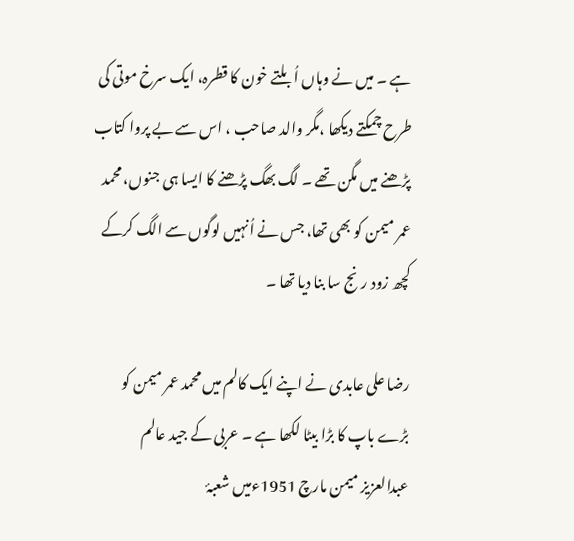ہے ۔ میں نے وہاں اُبلتے خون کا قطرہ، ایک سرخ موتی کی طرح چمکتے دیکھا ،مگر والد صاحب ، اس سے بے پروا کتاب پڑھنے میں مگن تھے ۔ لگ بھگ پڑھنے کا ایسا ہی جنوں، محمد عمر میمن کو بھی تھا، جس نے اُنہیں لوگوں سے الگ کرکے کچھ زود رنج سا بنا دیا تھا ۔

رضا علی عابدی نے اپنے ایک کالم میں محمد عمر میمن کو بڑے باپ کا بڑا بیٹا لکھا ہے ۔ عربی کے جید عالم عبدالعزیز میمن مارچ 1951ءمیں شعبۂ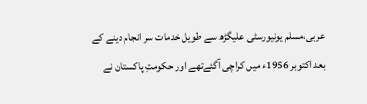عربی،مسلم یونیورسٹی علیگڑھ سے طویل خدمات سر انجام دینے کے بعد اکتوبر 1956ء میں کراچی آگئےتھے اور حکومتِ پاکستان نے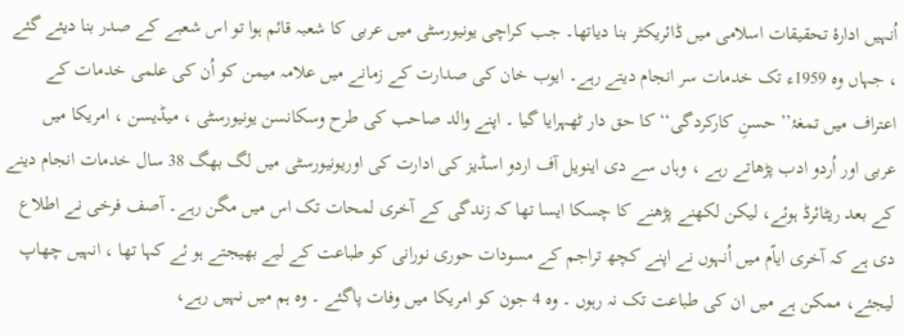اُنہیں ادارۂ تحقیقات اسلامی میں ڈائریکٹر بنا دیاتھا۔ جب کراچی یونیورسٹی میں عربی کا شعبہ قائم ہوا تو اس شعبے کے صدر بنا دیئے گئے ، جہاں وہ 1959ء تک خدمات سر انجام دیتے رہے۔ ایوب خان کی صدارت کے زمانے میں علامہ میمن کو اُن کی علمی خدمات کے اعتراف میں تمغۂ’’ حسنِ کارکردگی‘‘ کا حق دار ٹھہرایا گیا ۔ اپنے والد صاحب کی طرح وسکانسن یونیورسٹی ، میڈیسن ، امریکا میں عربی اور اُردو ادب پڑھاتے رہے ، وہاں سے دی اینویل آف اردو اسڈیز کی ادارت کی اوریونیورسٹی میں لگ بھگ 38 سال خدمات انجام دینے کے بعد ریٹائرڈ ہوئے، لیکن لکھنے پڑھنے کا چسکا ایسا تھا کہ زندگی کے آخری لمحات تک اس میں مگن رہے۔ آصف فرخی نے اطلاع دی ہے کہ آخری ایاّم میں اُنہوں نے اپنے کچھ تراجم کے مسودات حوری نورانی کو طباعت کے لیے بھیجتے ہو ئے کہا تھا ، انہیں چھاپ لیجئے، ممکن ہے میں ان کی طباعت تک نہ رہوں ۔ وہ 4 جون کو امریکا میں وفات پاگئے ۔ وہ ہم میں نہیں رہے،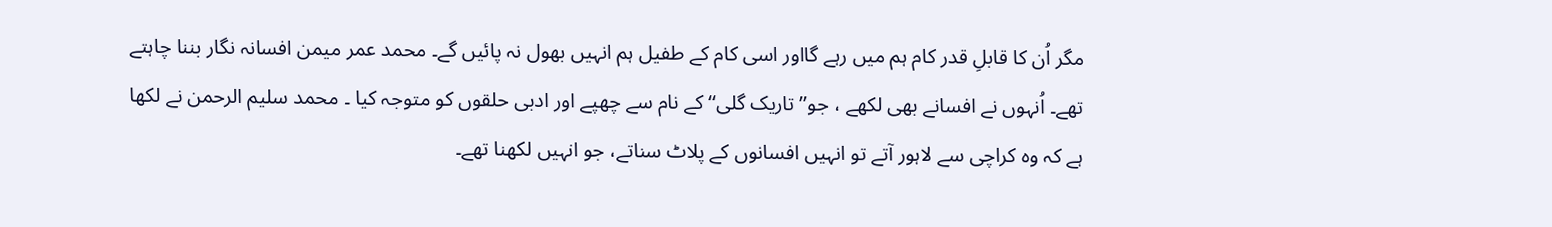مگر اُن کا قابلِ قدر کام ہم میں رہے گااور اسی کام کے طفیل ہم انہیں بھول نہ پائیں گے۔ محمد عمر میمن افسانہ نگار بننا چاہتے تھے۔ اُنہوں نے افسانے بھی لکھے ، جو’’ تاریک گلی‘‘ کے نام سے چھپے اور ادبی حلقوں کو متوجہ کیا ۔ محمد سلیم الرحمن نے لکھا ہے کہ وہ کراچی سے لاہور آتے تو انہیں افسانوں کے پلاٹ سناتے، جو انہیں لکھنا تھے۔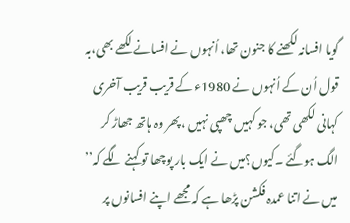گویا افسانہ لکھنے کا جنون تھا، اُنہوں نے افسانے لکھے بھی،بہ قول اُن کے اُنہوں نے 1980ء کے قریب قریب آخری کہانی لکھی تھی، جو کہیں چھپی نہیں ،پھر وہ ہاتھ جھاڑ کر الگ ہوگئے ۔کیوں؟میں نے ایک بار پوچھا تو کہنے لگے کہ’’ میں نے اتنا عمدہ فکشن پڑھا ہے کہ مجھے اپنے افسانوں پر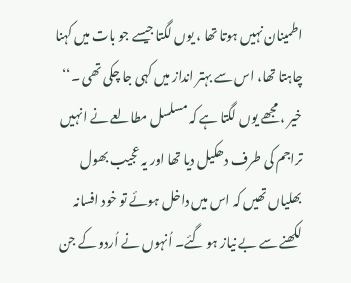اطمینان نہیں ہوتا تھا ، یوں لگتا جیسے جو بات میں کہنا چاہتا تھا، اس سے بہتر انداز میں کہی جا چکی تھی ۔‘‘ خیر ، مجھے یوں لگتا ہے کہ مسلسل مطالعے نے انہیں تراجم کی طرف دھکیل دیا تھا اور یہ عجیب بھول بھلیاں تھیں کہ اس میں داخل ہوئے تو خود افسانہ لکھنے سے بے نیاز ہو گئے۔ اُنہوں نے اُردو کے جن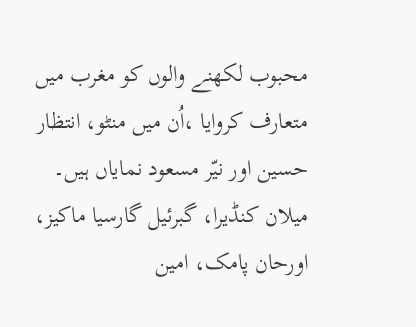محبوب لکھنے والوں کو مغرب میں متعارف کروایا ،اُن میں منٹو، انتظار حسین اور نیّر مسعود نمایاں ہیں۔ میلان کنڈیرا، گبرئیل گارسیا ماکیز، اورحان پامک، امین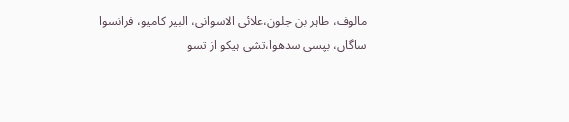مالوف، طاہر بن جلون،علائی الاسوانی، البیر کامیو، فرانسوا ساگاں، بپسی سدھوا،تشی ہیکو از تسو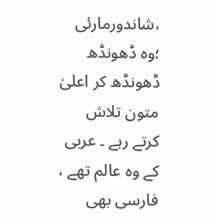،شاندورمارئی ؛وہ ڈھونڈھ ڈھونڈھ کر اعلیٰ متون تلاش کرتے رہے ۔ عربی کے وہ عالم تھے ، فارسی بھی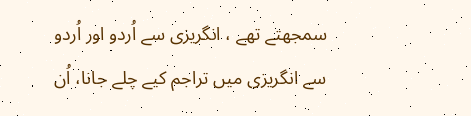سمجھتے تھے ، انگریزی سے اُردو اور اُردو سے انگریزی میں تراجم کیے چلے جانا، اُن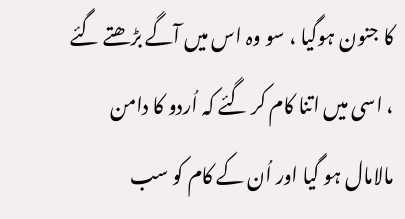کا جنون ہوگیا ، سو وہ اس میں آگے بڑھتے گئے ، اسی میں اتنا کام کر گئے کہ اُردو کا دامن مالامال ہو گیا اور اُن کے کام کو سب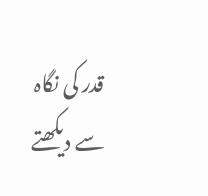قدر کی نگاہ سے دیکھتے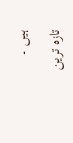ہیں ۔

تازہ ترین